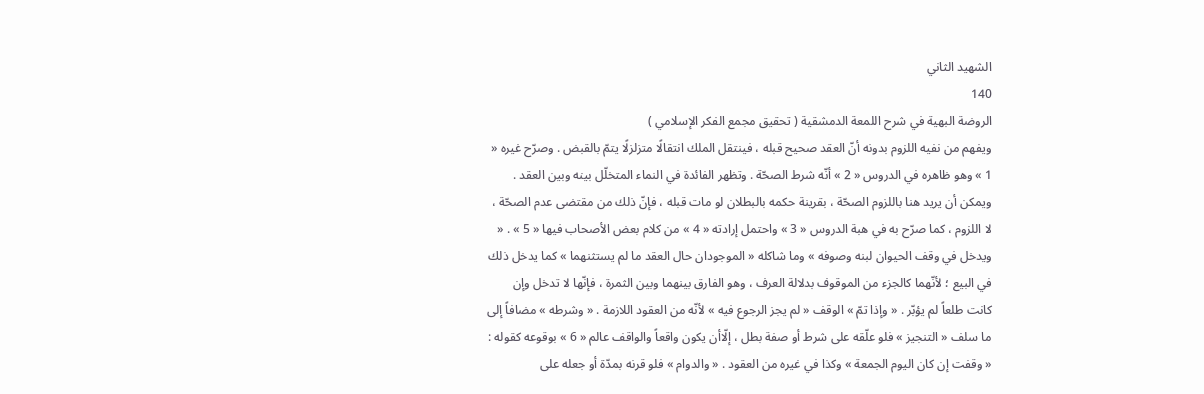الشهيد الثاني
140
الروضة البهية في شرح اللمعة الدمشقية ( تحقيق مجمع الفكر الإسلامي )
ويفهم من نفيه اللزوم بدونه أنّ العقد صحيح قبله ، فينتقل الملك انتقالًا متزلزلًا يتمّ بالقبض . وصرّح غيره « 1 » وهو ظاهره في الدروس « 2 » أنّه شرط الصحّة . وتظهر الفائدة في النماء المتخلّل بينه وبين العقد . ويمكن أن يريد هنا باللزوم الصحّة ، بقرينة حكمه بالبطلان لو مات قبله ، فإنّ ذلك من مقتضى عدم الصحّة ، لا اللزوم ، كما صرّح به في هبة الدروس « 3 » واحتمل إرادته « 4 » من كلام بعض الأصحاب فيها « 5 » . « ويدخل في وقف الحيوان لبنه وصوفه » وما شاكله « الموجودان حال العقد ما لم يستثنهما » كما يدخل ذلك في البيع ؛ لأنّهما كالجزء من الموقوف بدلالة العرف ، وهو الفارق بينهما وبين الثمرة ، فإنّها لا تدخل وإن كانت طلعاً لم يؤبّر . « وإذا تمّ » الوقف « لم يجز الرجوع فيه » لأنّه من العقود اللازمة . « وشرطه » مضافاً إلى ما سلف « التنجيز » فلو علّقه على شرط أو صفة بطل ، إلّاأن يكون واقعاً والواقف عالم « 6 » بوقوعه كقوله : « وقفت إن كان اليوم الجمعة » وكذا في غيره من العقود . « والدوام » فلو قرنه بمدّة أو جعله على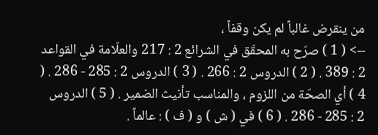من ينقرض غالباً لم يكن وقفاً ،
--> ( 1 ) صرّح به المحقّق في الشرائع 2 : 217 والعلّامة في القواعد 2 : 389 . ( 2 ) الدروس 2 : 266 . ( 3 ) الدروس 2 : 285 - 286 . ( 4 ) أي الصحّة من اللزوم ، والمناسب تأنيث الضمير . ( 5 ) الدروس 2 : 285 - 286 . ( 6 ) في ( ش ) و ( ف ) : عالماً .